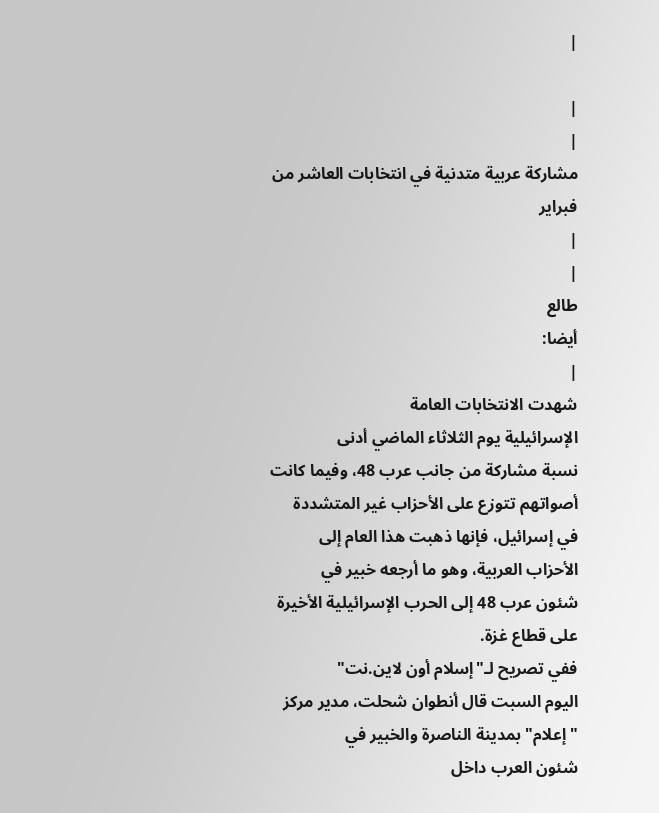|

|
|
مشاركة عربية متدنية في انتخابات العاشر من فبراير
|
|
طالع
أيضا:
|
شهدت الانتخابات العامة
الإسرائيلية يوم الثلاثاء الماضي أدنى
نسبة مشاركة من جانب عرب 48، وفيما كانت
أصواتهم تتوزع على الأحزاب غير المتشددة
في إسرائيل، فإنها ذهبت هذا العام إلى
الأحزاب العربية، وهو ما أرجعه خبير في
شئون عرب 48 إلى الحرب الإسرائيلية الأخيرة
على قطاع غزة.
ففي تصريح لـ"إسلام أون لاين.نت"
اليوم السبت قال أنطوان شحلت، مدير مركز
"إعلام" بمدينة الناصرة والخبير في
شئون العرب داخل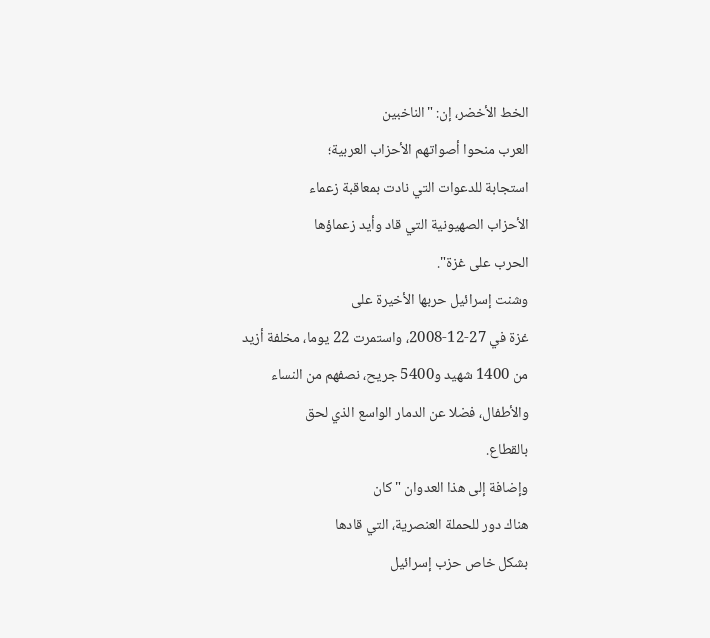الخط الأخضر، إن: "الناخبين
العرب منحوا أصواتهم الأحزاب العربية؛
استجابة للدعوات التي نادت بمعاقبة زعماء
الأحزاب الصهيونية التي قاد وأيد زعماؤها
الحرب على غزة".
وشنت إسرائيل حربها الأخيرة على
غزة في 27-12-2008، واستمرت 22 يوما، مخلفة أزيد
من 1400 شهيد و5400 جريح، نصفهم من النساء
والأطفال، فضلا عن الدمار الواسع الذي لحق
بالقطاع.
وإضافة إلى هذا العدوان "كان
هناك دور للحملة العنصرية، التي قادها
بشكل خاص حزب إسرائيل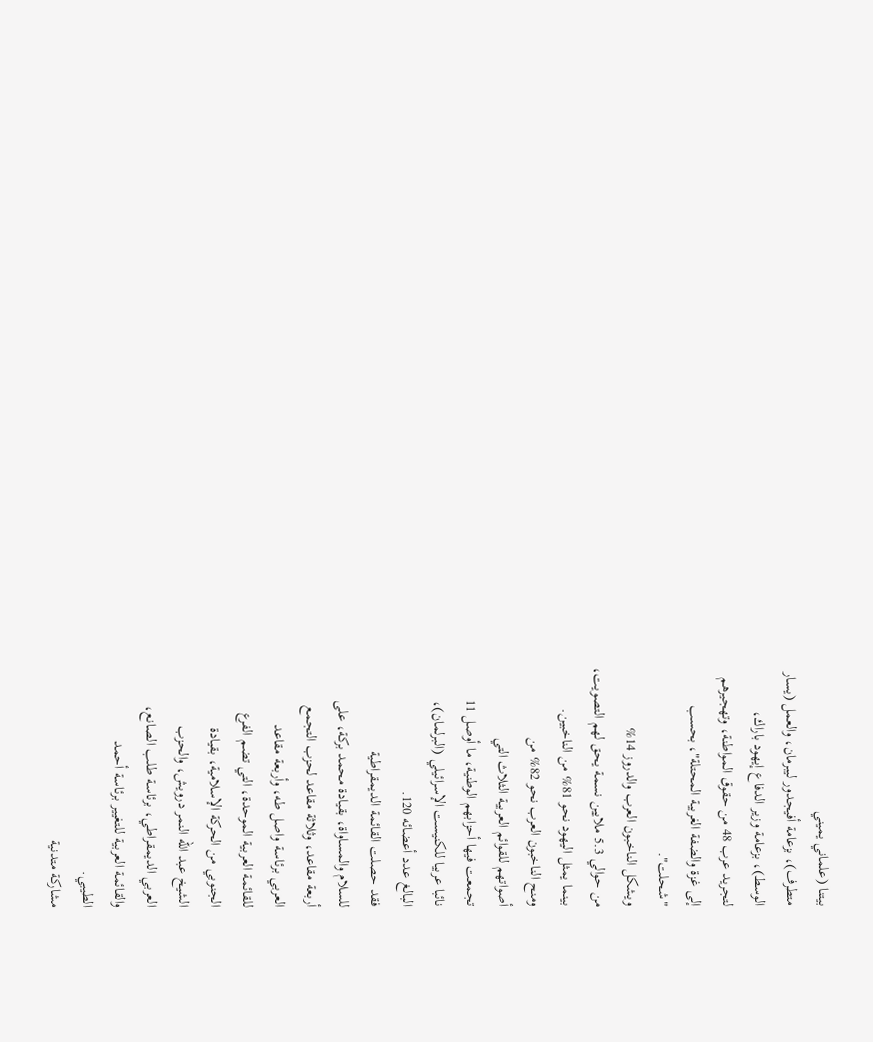بيتنا (علماني يميني
متطرف)، بزعامة أفيجدور ليبرمان، والعمل (يسار
الوسط)، بزعامة وزير الدفاع إيهود باراك،
لتجريد عرب 48 من حقوق المواطنة، وتهجيرهم
إلى غزة والضفة الغربية المحتلة"، بحسب
"شحلت".
ويشكل الناخبون العرب والدروز 14%
من حوالي 5.3 ملايين نسمة يحق لهم التصويت،
بينما يمثل اليهود نحو 81% من الناخبين.
ومنح الناخبون العرب نحو 82% من
أصواتهم للقوائم العربية الثلاث التي
تجمعت فيها أحزابهم الوطنية، ما أوصل 11
نائبا عربيا للكنيست الإسرائيلي (البرلمان)،
البالغ عدد أعضائه 120.
فقد حصلت القائمة الديمقراطية
للسلام والمساواة، بقيادة محمد بركة، على
أربعة مقاعد، وثلاثة مقاعد لحزب التجمع
العربي برئاسة واصل طه، وأربعة مقاعد
للقائمة العربية الموحدة، التي تضم الفرع
الجنوبي من الحركة الإسلامية، بقيادة
الشيخ عبد الله النمر درويش، والحزب
العربي الديمقراطي، برئاسة طلب الصانع،
والقائمة العربية للتغيير برئاسة أحمد
الطيبي.
مشاركة متدنية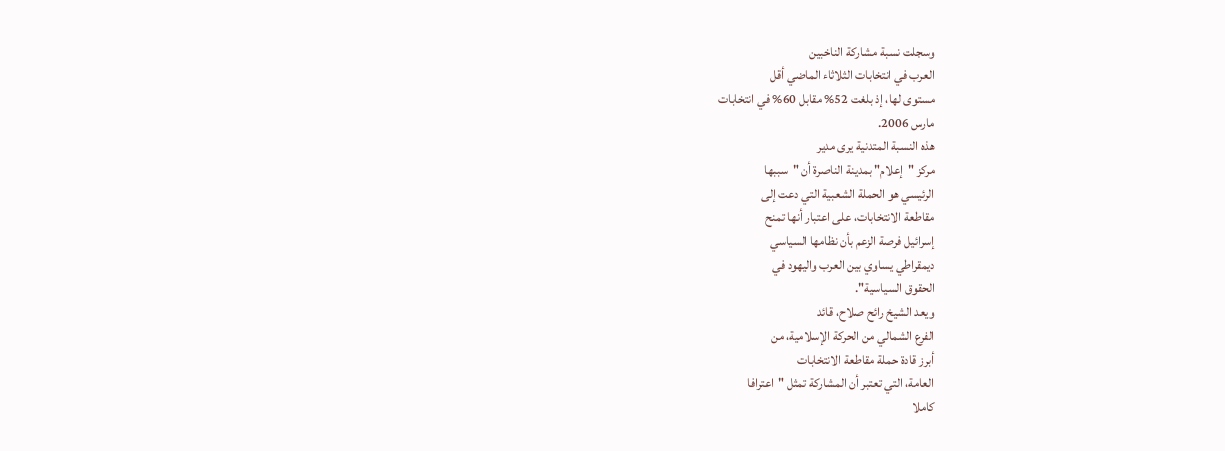وسجلت نسبة مشاركة الناخبين
العرب في انتخابات الثلاثاء الماضي أقل
مستوى لها، إذ بلغت 52% مقابل 60% في انتخابات
مارس 2006.
هذه النسبة المتدنية يرى مدير
مركز "إعلام" بمدينة الناصرة أن "سببها
الرئيسي هو الحملة الشعبية التي دعت إلى
مقاطعة الانتخابات، على اعتبار أنها تمنح
إسرائيل فرصة الزعم بأن نظامها السياسي
ديمقراطي يساوي بين العرب واليهود في
الحقوق السياسية".
ويعد الشيخ رائح صلاح، قائد
الفرع الشمالي من الحركة الإسلامية، من
أبرز قادة حملة مقاطعة الانتخابات
العامة، التي تعتبر أن المشاركة تمثل "اعترافا
كاملا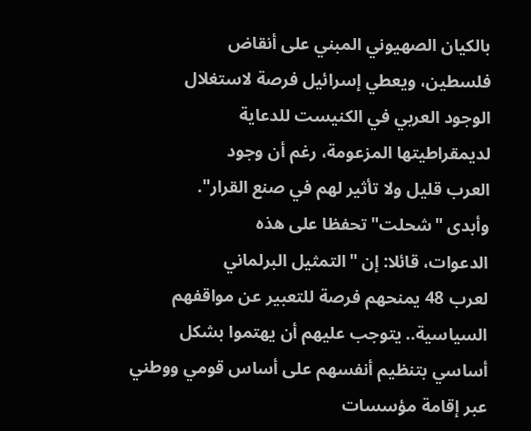بالكيان الصهيوني المبني على أنقاض
فلسطين، ويعطي إسرائيل فرصة لاستغلال
الوجود العربي في الكنيست للدعاية
لديمقراطيتها المزعومة، رغم أن وجود
العرب قليل ولا تأثير لهم في صنع القرار".
وأبدى "شحلت" تحفظا على هذه
الدعوات، قائلا: إن "التمثيل البرلماني
لعرب 48 يمنحهم فرصة للتعبير عن مواقفهم
السياسية.. يتوجب عليهم أن يهتموا بشكل
أساسي بتنظيم أنفسهم على أساس قومي ووطني
عبر إقامة مؤسسات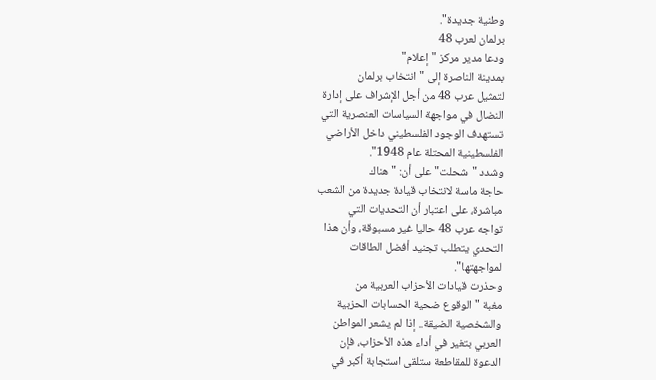وطنية جديدة".
برلمان لعرب 48
ودعا مدير مركز "إعلام"
بمدينة الناصرة إلى "انتخاب برلمان
لتمثيل عرب 48 من أجل الإشراف على إدارة
النضال في مواجهة السياسات العنصرية التي
تستهدف الوجود الفلسطيني داخل الأراضي
الفلسطينية المحتلة عام 1948".
وشدد "شحلت" على أن: "هناك
حاجة ماسة لانتخاب قيادة جديدة من الشعب
مباشرة، على اعتبار أن التحديات التي
تواجه عرب 48 حاليا غير مسبوقة، وأن هذا
التحدي يتطلب تجنيد أفضل الطاقات
لمواجهتها".
وحذرت قيادات الأحزاب العربية من
مغبة "الوقوع ضحية الحسابات الحزبية
والشخصية الضيقة.. إذا لم يشعر المواطن
العربي بتغير في أداء هذه الأحزاب، فإن
الدعوة للمقاطعة ستلقى استجابة أكبر في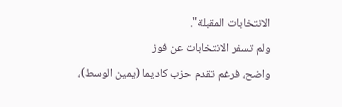الانتخابات المقبلة".
ولم تسفر الانتخابات عن فوز
واضح، فرغم تقدم حزب كاديما (يمين الوسط)،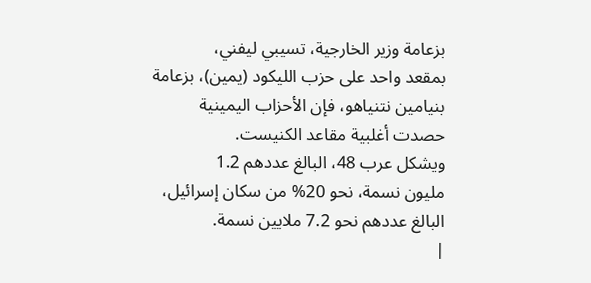بزعامة وزير الخارجية، تسيبي ليفني،
بمقعد واحد على حزب الليكود (يمين)، بزعامة
بنيامين نتنياهو، فإن الأحزاب اليمينية
حصدت أغلبية مقاعد الكنيست.
ويشكل عرب 48، البالغ عددهم 1.2
مليون نسمة، نحو 20% من سكان إسرائيل،
البالغ عددهم نحو 7.2 ملايين نسمة.
|